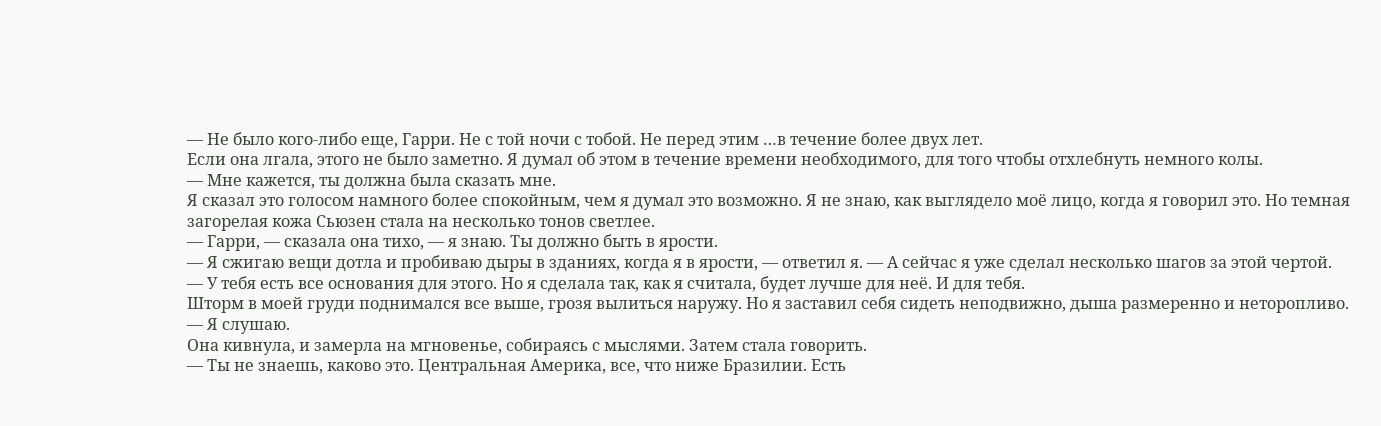— Не было кого-либо еще, Гарри. Не с той ночи с тобой. Не перед этим …в течение более двух лет.
Если она лгала, этого не было заметно. Я думал об этом в течение времени необходимого, для того чтобы отхлебнуть немного колы.
— Мне кажется, ты должна была сказать мне.
Я сказал это голосом намного более спокойным, чем я думал это возможно. Я не знаю, как выглядело моё лицо, когда я говорил это. Но темная загорелая кожа Сьюзен стала на несколько тонов светлее.
— Гарри, — сказала она тихо, — я знаю. Ты должно быть в ярости.
— Я сжигаю вещи дотла и пробиваю дыры в зданиях, когда я в ярости, — ответил я. — А сейчас я уже сделал несколько шагов за этой чертой.
— У тебя есть все основания для этого. Но я сделала так, как я считала, будет лучше для неё. И для тебя.
Шторм в моей груди поднимался все выше, грозя вылиться наружу. Но я заставил себя сидеть неподвижно, дыша размеренно и неторопливо.
— Я слушаю.
Она кивнула, и замерла на мгновенье, собираясь с мыслями. Затем стала говорить.
— Ты не знаешь, каково это. Центральная Америка, все, что ниже Бразилии. Есть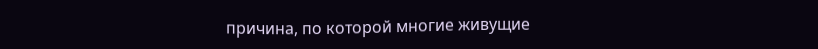причина, по которой многие живущие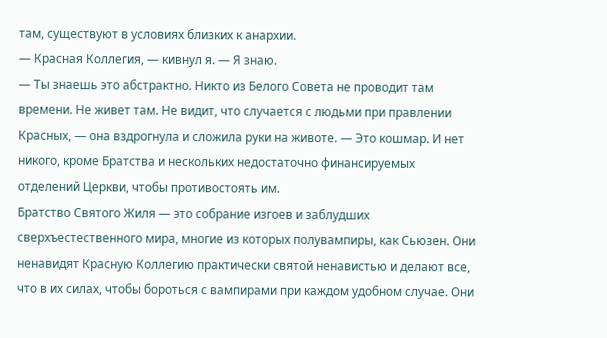там, существуют в условиях близких к анархии.
— Красная Коллегия, — кивнул я. — Я знаю.
— Ты знаешь это абстрактно. Никто из Белого Совета не проводит там времени. Не живет там. Не видит, что случается с людьми при правлении Красных, — она вздрогнула и сложила руки на животе. — Это кошмар. И нет никого, кроме Братства и нескольких недостаточно финансируемых отделений Церкви, чтобы противостоять им.
Братство Святого Жиля — это собрание изгоев и заблудших сверхъестественного мира, многие из которых полувампиры, как Сьюзен. Они ненавидят Красную Коллегию практически святой ненавистью и делают все, что в их силах, чтобы бороться с вампирами при каждом удобном случае. Они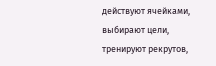действуют ячейками, выбирают цели, тренируют рекрутов,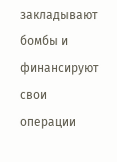закладывают бомбы и финансируют свои операции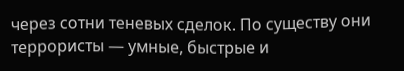через сотни теневых сделок. По существу они террористы — умные, быстрые и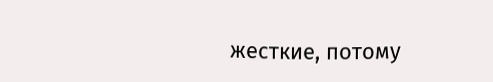жесткие, потому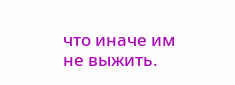что иначе им не выжить.